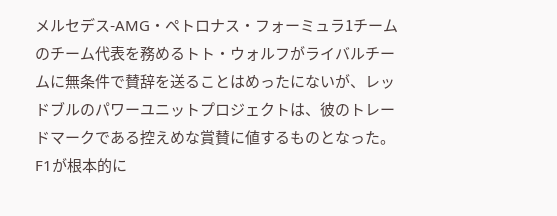メルセデス-AMG・ペトロナス・フォーミュラ1チームのチーム代表を務めるトト・ウォルフがライバルチームに無条件で賛辞を送ることはめったにないが、レッドブルのパワーユニットプロジェクトは、彼のトレードマークである控えめな賞賛に値するものとなった。
F1が根本的に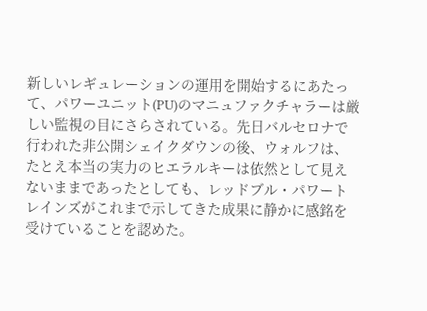新しいレギュレーションの運用を開始するにあたって、パワーユニット(PU)のマニュファクチャラーは厳しい監視の目にさらされている。先日バルセロナで行われた非公開シェイクダウンの後、ウォルフは、たとえ本当の実力のヒエラルキーは依然として見えないままであったとしても、レッドブル・パワートレインズがこれまで示してきた成果に静かに感銘を受けていることを認めた。